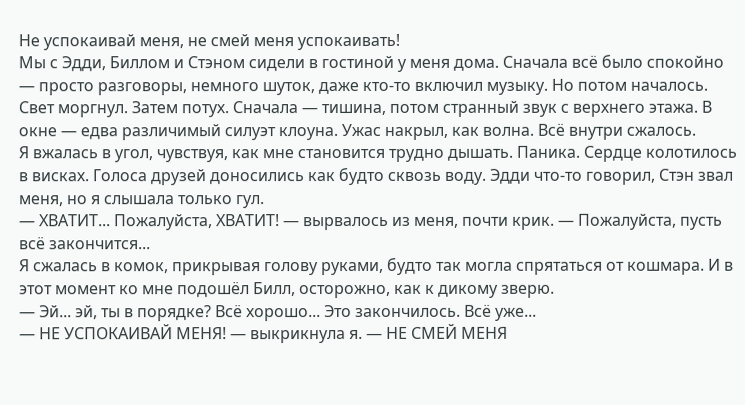Не успокаивай меня, не смей меня успокаивать!
Мы с Эдди, Биллом и Стэном сидели в гостиной у меня дома. Сначала всё было спокойно — просто разговоры, немного шуток, даже кто-то включил музыку. Но потом началось. Свет моргнул. Затем потух. Сначала — тишина, потом странный звук с верхнего этажа. В окне — едва различимый силуэт клоуна. Ужас накрыл, как волна. Всё внутри сжалось.
Я вжалась в угол, чувствуя, как мне становится трудно дышать. Паника. Сердце колотилось в висках. Голоса друзей доносились как будто сквозь воду. Эдди что-то говорил, Стэн звал меня, но я слышала только гул.
— ХВАТИТ... Пожалуйста, ХВАТИТ! — вырвалось из меня, почти крик. — Пожалуйста, пусть всё закончится...
Я сжалась в комок, прикрывая голову руками, будто так могла спрятаться от кошмара. И в этот момент ко мне подошёл Билл, осторожно, как к дикому зверю.
— Эй... эй, ты в порядке? Всё хорошо... Это закончилось. Всё уже...
— НЕ УСПОКАИВАЙ МЕНЯ! — выкрикнула я. — НЕ СМЕЙ МЕНЯ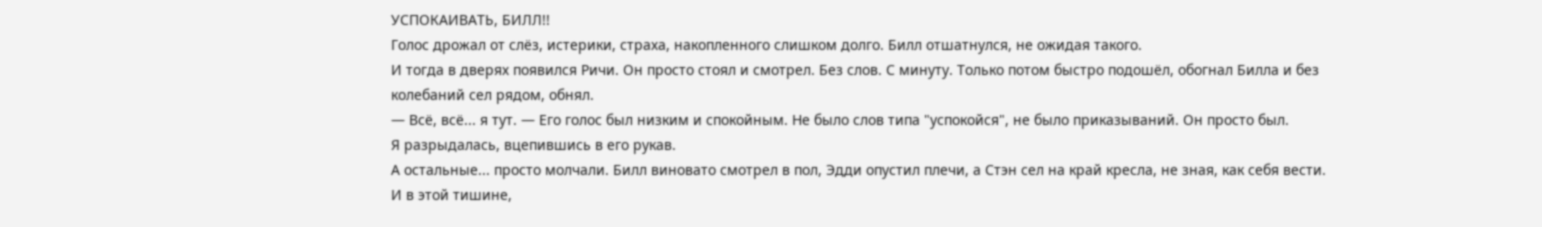УСПОКАИВАТЬ, БИЛЛ!!
Голос дрожал от слёз, истерики, страха, накопленного слишком долго. Билл отшатнулся, не ожидая такого.
И тогда в дверях появился Ричи. Он просто стоял и смотрел. Без слов. С минуту. Только потом быстро подошёл, обогнал Билла и без колебаний сел рядом, обнял.
— Всё, всё... я тут. — Его голос был низким и спокойным. Не было слов типа "успокойся", не было приказываний. Он просто был.
Я разрыдалась, вцепившись в его рукав.
А остальные... просто молчали. Билл виновато смотрел в пол, Эдди опустил плечи, а Стэн сел на край кресла, не зная, как себя вести.
И в этой тишине,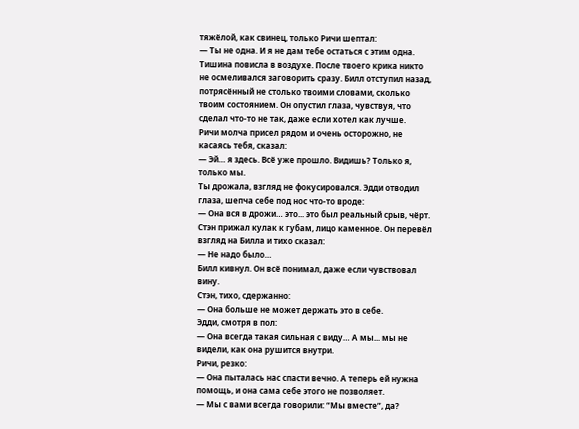тяжёлой, как свинец, только Ричи шептал:
— Ты не одна. И я не дам тебе остаться с этим одна.
Тишина повисла в воздухе. После твоего крика никто не осмеливался заговорить сразу. Билл отступил назад, потрясённый не столько твоими словами, сколько твоим состоянием. Он опустил глаза, чувствуя, что сделал что-то не так, даже если хотел как лучше.
Ричи молча присел рядом и очень осторожно, не касаясь тебя, сказал:
— Эй… я здесь. Всё уже прошло. Видишь? Только я, только мы.
Ты дрожала, взгляд не фокусировался. Эдди отводил глаза, шепча себе под нос что-то вроде:
— Она вся в дрожи… это... это был реальный срыв, чёрт.
Стэн прижал кулак к губам, лицо каменное. Он перевёл взгляд на Билла и тихо сказал:
— Не надо было…
Билл кивнул. Он всё понимал, даже если чувствовал вину.
Стэн, тихо, сдержанно:
— Она больше не может держать это в себе.
Эдди, смотря в пол:
— Она всегда такая сильная с виду… А мы... мы не видели, как она рушится внутри.
Ричи, резко:
— Она пыталась нас спасти вечно. А теперь ей нужна помощь, и она сама себе этого не позволяет.
— Мы с вами всегда говорили: “Мы вместе”, да?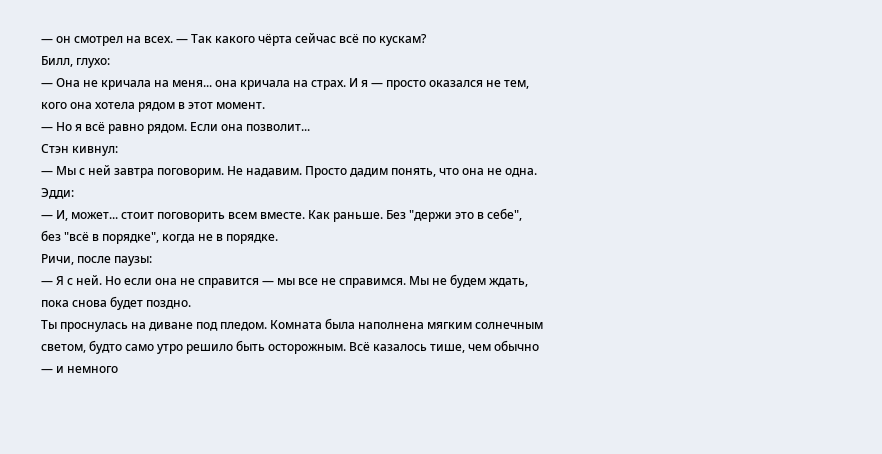— он смотрел на всех. — Так какого чёрта сейчас всё по кускам?
Билл, глухо:
— Она не кричала на меня... она кричала на страх. И я — просто оказался не тем, кого она хотела рядом в этот момент.
— Но я всё равно рядом. Если она позволит...
Стэн кивнул:
— Мы с ней завтра поговорим. Не надавим. Просто дадим понять, что она не одна.
Эдди:
— И, может... стоит поговорить всем вместе. Как раньше. Без "держи это в себе", без "всё в порядке", когда не в порядке.
Ричи, после паузы:
— Я с ней. Но если она не справится — мы все не справимся. Мы не будем ждать, пока снова будет поздно.
Ты проснулась на диване под пледом. Комната была наполнена мягким солнечным светом, будто само утро решило быть осторожным. Всё казалось тише, чем обычно — и немного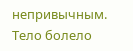непривычным. Тело болело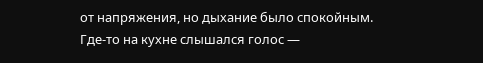от напряжения, но дыхание было спокойным. Где-то на кухне слышался голос —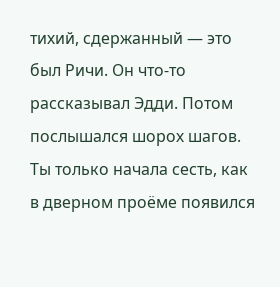тихий, сдержанный — это был Ричи. Он что-то рассказывал Эдди. Потом послышался шорох шагов.
Ты только начала сесть, как в дверном проёме появился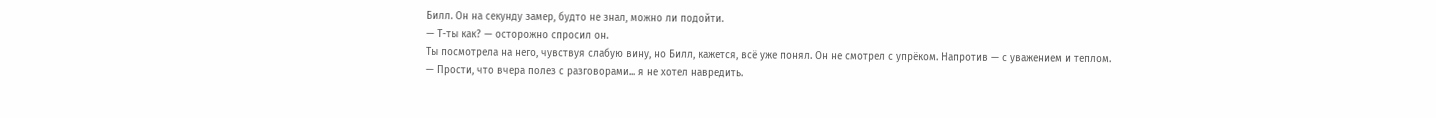Билл. Он на секунду замер, будто не знал, можно ли подойти.
— Т-ты как? — осторожно спросил он.
Ты посмотрела на него, чувствуя слабую вину, но Билл, кажется, всё уже понял. Он не смотрел с упрёком. Напротив — с уважением и теплом.
— Прости, что вчера полез с разговорами... я не хотел навредить.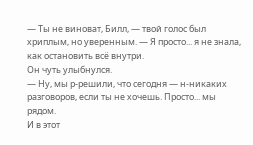— Ты не виноват, Билл, — твой голос был хриплым, но уверенным. — Я просто... я не знала, как остановить всё внутри.
Он чуть улыбнулся.
— Ну, мы р-решили, что сегодня — н-никаких разговоров, если ты не хочешь. Просто... мы рядом.
И в этот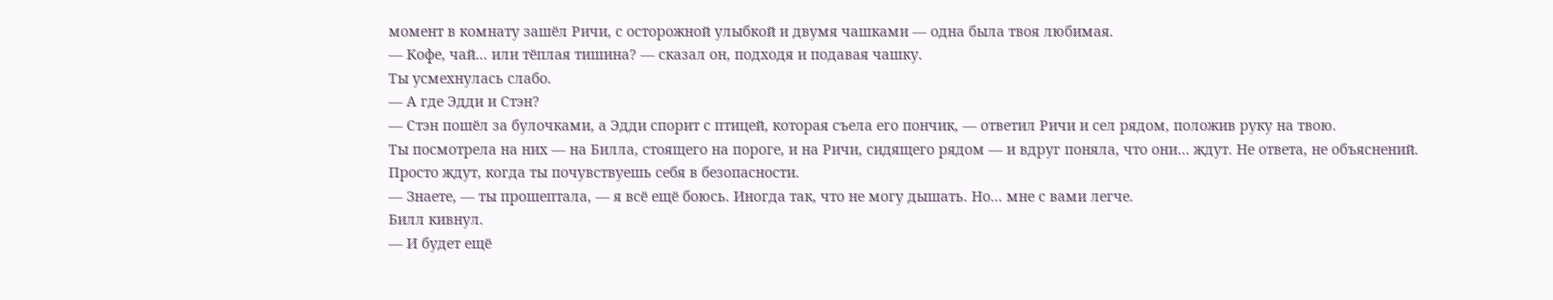момент в комнату зашёл Ричи, с осторожной улыбкой и двумя чашками — одна была твоя любимая.
— Кофе, чай... или тёплая тишина? — сказал он, подходя и подавая чашку.
Ты усмехнулась слабо.
— А где Эдди и Стэн?
— Стэн пошёл за булочками, а Эдди спорит с птицей, которая съела его пончик, — ответил Ричи и сел рядом, положив руку на твою.
Ты посмотрела на них — на Билла, стоящего на пороге, и на Ричи, сидящего рядом — и вдруг поняла, что они… ждут. Не ответа, не объяснений. Просто ждут, когда ты почувствуешь себя в безопасности.
— Знаете, — ты прошептала, — я всё ещё боюсь. Иногда так, что не могу дышать. Но... мне с вами легче.
Билл кивнул.
— И будет ещё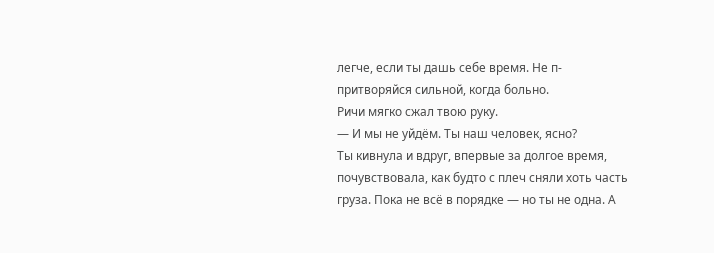легче, если ты дашь себе время. Не п-притворяйся сильной, когда больно.
Ричи мягко сжал твою руку.
— И мы не уйдём. Ты наш человек, ясно?
Ты кивнула и вдруг, впервые за долгое время, почувствовала, как будто с плеч сняли хоть часть груза. Пока не всё в порядке — но ты не одна. А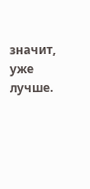значит, уже лучше.